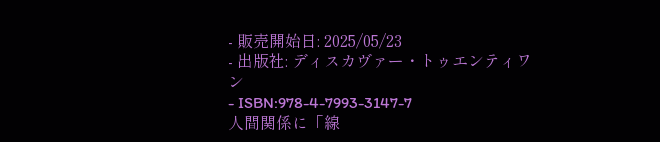- 販売開始日: 2025/05/23
- 出版社: ディスカヴァー・トゥエンティワン
- ISBN:978-4-7993-3147-7
人間関係に「線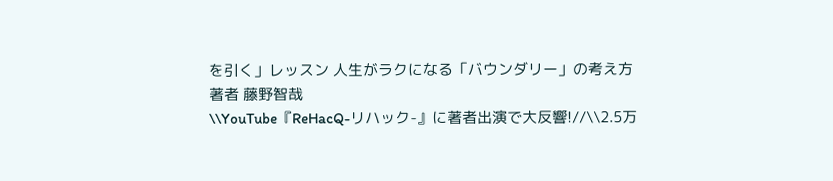を引く」レッスン 人生がラクになる「バウンダリー」の考え方
著者 藤野智哉
\\YouTube『ReHacQ-リハック-』に著者出演で大反響!//\\2.5万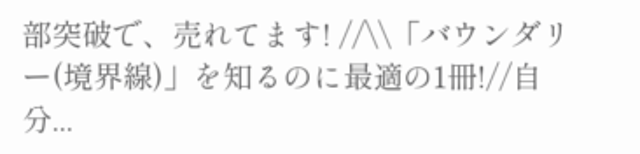部突破で、売れてます! //\\「バウンダリー(境界線)」を知るのに最適の1冊!//自分...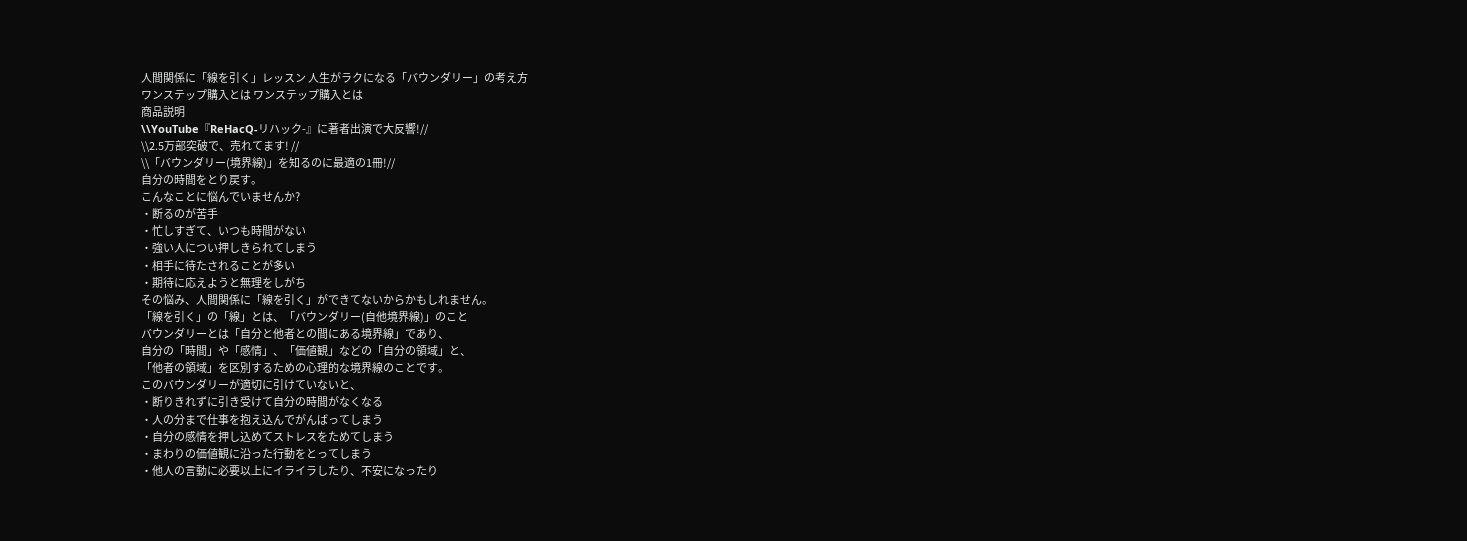人間関係に「線を引く」レッスン 人生がラクになる「バウンダリー」の考え方
ワンステップ購入とは ワンステップ購入とは
商品説明
\\YouTube『ReHacQ-リハック-』に著者出演で大反響!//
\\2.5万部突破で、売れてます! //
\\「バウンダリー(境界線)」を知るのに最適の1冊!//
自分の時間をとり戻す。
こんなことに悩んでいませんか?
・断るのが苦手
・忙しすぎて、いつも時間がない
・強い人につい押しきられてしまう
・相手に待たされることが多い
・期待に応えようと無理をしがち
その悩み、人間関係に「線を引く」ができてないからかもしれません。
「線を引く」の「線」とは、「バウンダリー(自他境界線)」のこと
バウンダリーとは「自分と他者との間にある境界線」であり、
自分の「時間」や「感情」、「価値観」などの「自分の領域」と、
「他者の領域」を区別するための心理的な境界線のことです。
このバウンダリーが適切に引けていないと、
・断りきれずに引き受けて自分の時間がなくなる
・人の分まで仕事を抱え込んでがんばってしまう
・自分の感情を押し込めてストレスをためてしまう
・まわりの価値観に沿った行動をとってしまう
・他人の言動に必要以上にイライラしたり、不安になったり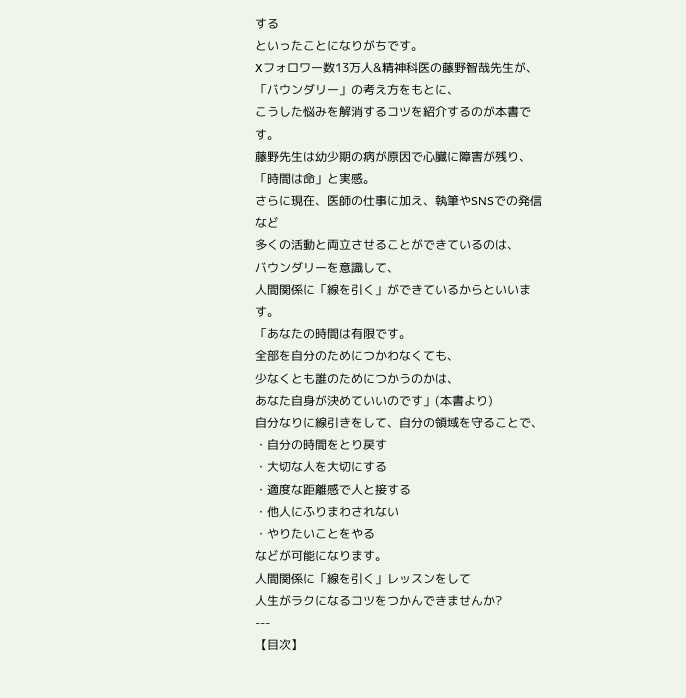する
といったことになりがちです。
Xフォロワー数13万人&精神科医の藤野智哉先生が、
「バウンダリー」の考え方をもとに、
こうした悩みを解消するコツを紹介するのが本書です。
藤野先生は幼少期の病が原因で心臓に障害が残り、
「時間は命」と実感。
さらに現在、医師の仕事に加え、執筆やSNSでの発信など
多くの活動と両立させることができているのは、
バウンダリーを意識して、
人間関係に「線を引く」ができているからといいます。
「あなたの時間は有限です。
全部を自分のためにつかわなくても、
少なくとも誰のためにつかうのかは、
あなた自身が決めていいのです」(本書より)
自分なりに線引きをして、自分の領域を守ることで、
・自分の時間をとり戻す
・大切な人を大切にする
・適度な距離感で人と接する
・他人にふりまわされない
・やりたいことをやる
などが可能になります。
人間関係に「線を引く」レッスンをして
人生がラクになるコツをつかんできませんか?
---
【目次】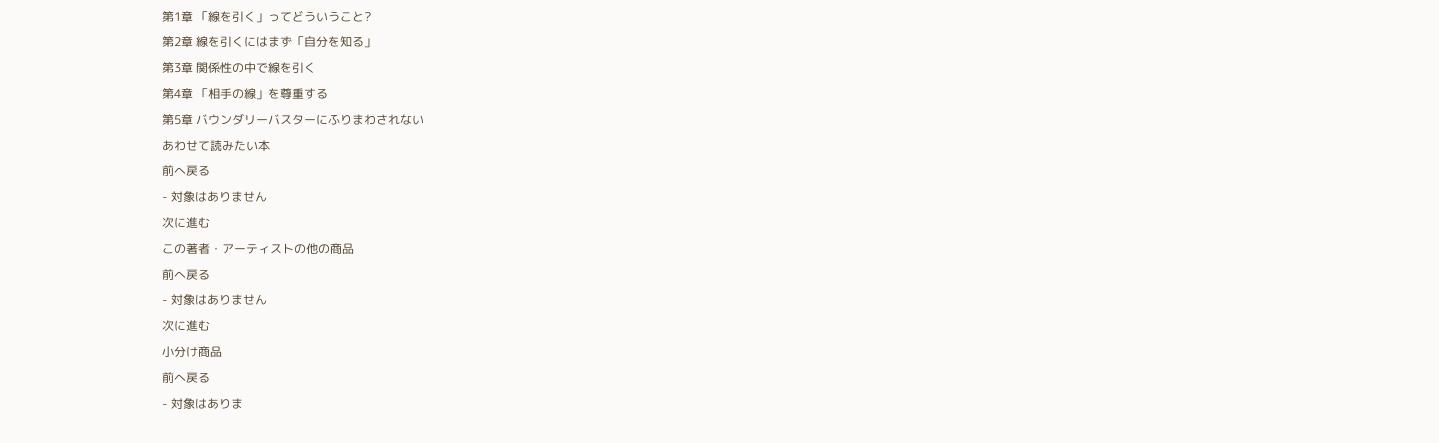第1章 「線を引く」ってどういうこと?
第2章 線を引くにはまず「自分を知る」
第3章 関係性の中で線を引く
第4章 「相手の線」を尊重する
第5章 バウンダリーバスターにふりまわされない
あわせて読みたい本
前へ戻る
- 対象はありません
次に進む
この著者・アーティストの他の商品
前へ戻る
- 対象はありません
次に進む
小分け商品
前へ戻る
- 対象はありま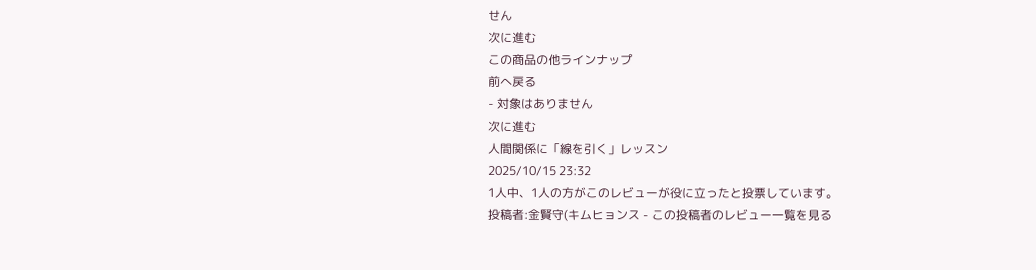せん
次に進む
この商品の他ラインナップ
前へ戻る
- 対象はありません
次に進む
人間関係に「線を引く」レッスン
2025/10/15 23:32
1人中、1人の方がこのレビューが役に立ったと投票しています。
投稿者:金賢守(キムヒョンス - この投稿者のレビュー一覧を見る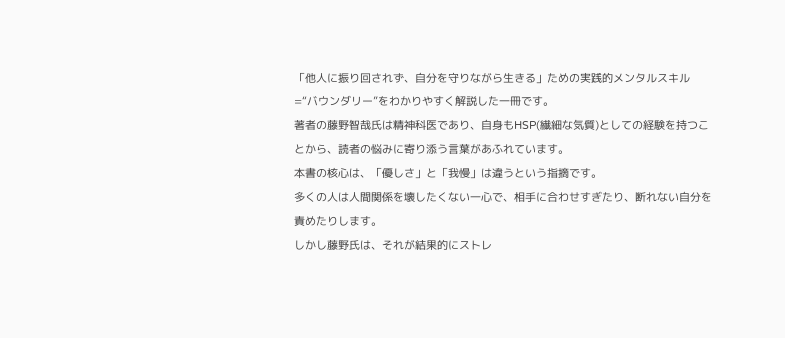「他人に振り回されず、自分を守りながら生きる」ための実践的メンタルスキル=“バウンダリー”をわかりやすく解説した一冊です。
著者の藤野智哉氏は精神科医であり、自身もHSP(繊細な気質)としての経験を持つことから、読者の悩みに寄り添う言葉があふれています。
本書の核心は、「優しさ」と「我慢」は違うという指摘です。
多くの人は人間関係を壊したくない一心で、相手に合わせすぎたり、断れない自分を責めたりします。
しかし藤野氏は、それが結果的にストレ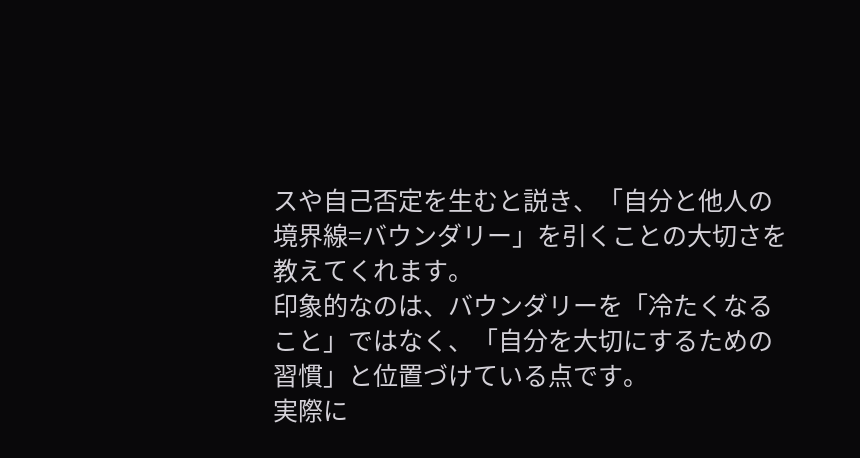スや自己否定を生むと説き、「自分と他人の境界線=バウンダリー」を引くことの大切さを教えてくれます。
印象的なのは、バウンダリーを「冷たくなること」ではなく、「自分を大切にするための習慣」と位置づけている点です。
実際に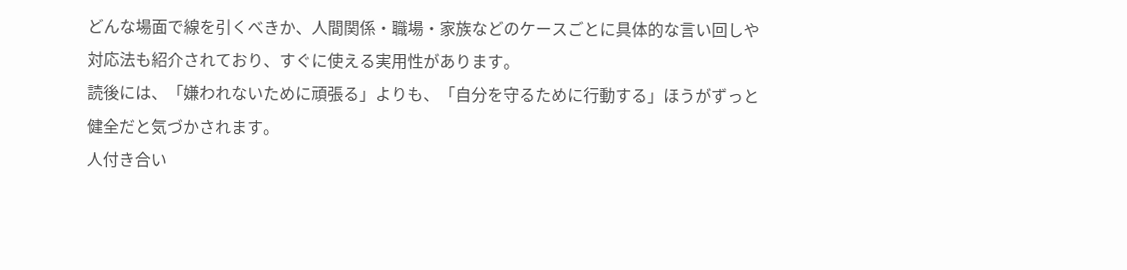どんな場面で線を引くべきか、人間関係・職場・家族などのケースごとに具体的な言い回しや対応法も紹介されており、すぐに使える実用性があります。
読後には、「嫌われないために頑張る」よりも、「自分を守るために行動する」ほうがずっと健全だと気づかされます。
人付き合い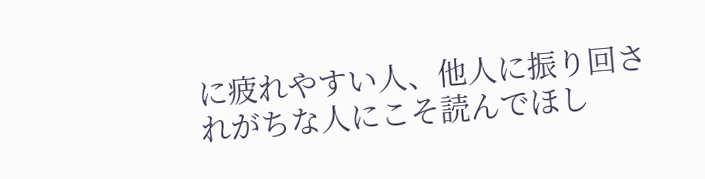に疲れやすい人、他人に振り回されがちな人にこそ読んでほし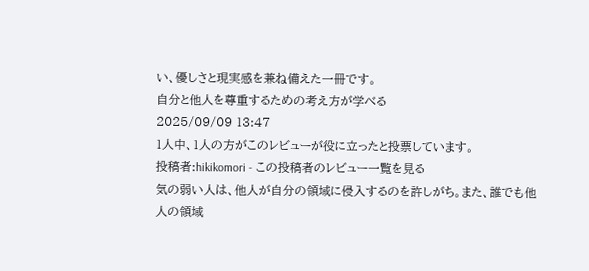い、優しさと現実感を兼ね備えた一冊です。
自分と他人を尊重するための考え方が学べる
2025/09/09 13:47
1人中、1人の方がこのレビューが役に立ったと投票しています。
投稿者:hikikomori - この投稿者のレビュー一覧を見る
気の弱い人は、他人が自分の領域に侵入するのを許しがち。また、誰でも他人の領域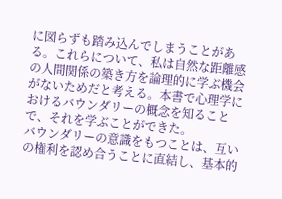に図らずも踏み込んでしまうことがある。これらについて、私は自然な距離感の人間関係の築き方を論理的に学ぶ機会がないためだと考える。本書で心理学におけるバウンダリーの概念を知ることで、それを学ぶことができた。
バウンダリーの意識をもつことは、互いの権利を認め合うことに直結し、基本的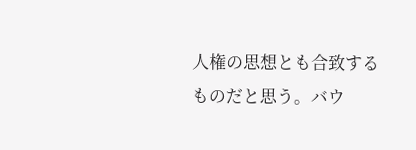人権の思想とも合致するものだと思う。バウ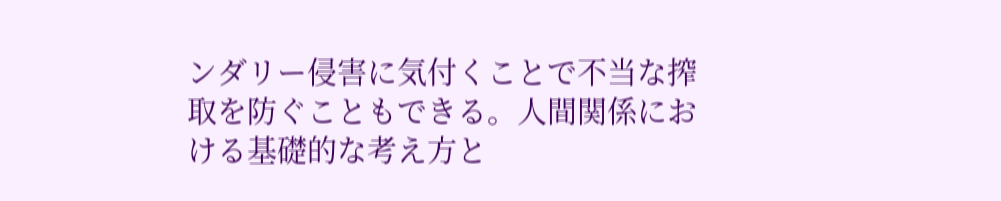ンダリー侵害に気付くことで不当な搾取を防ぐこともできる。人間関係における基礎的な考え方と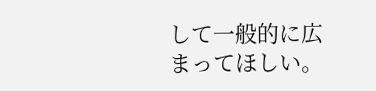して一般的に広まってほしい。